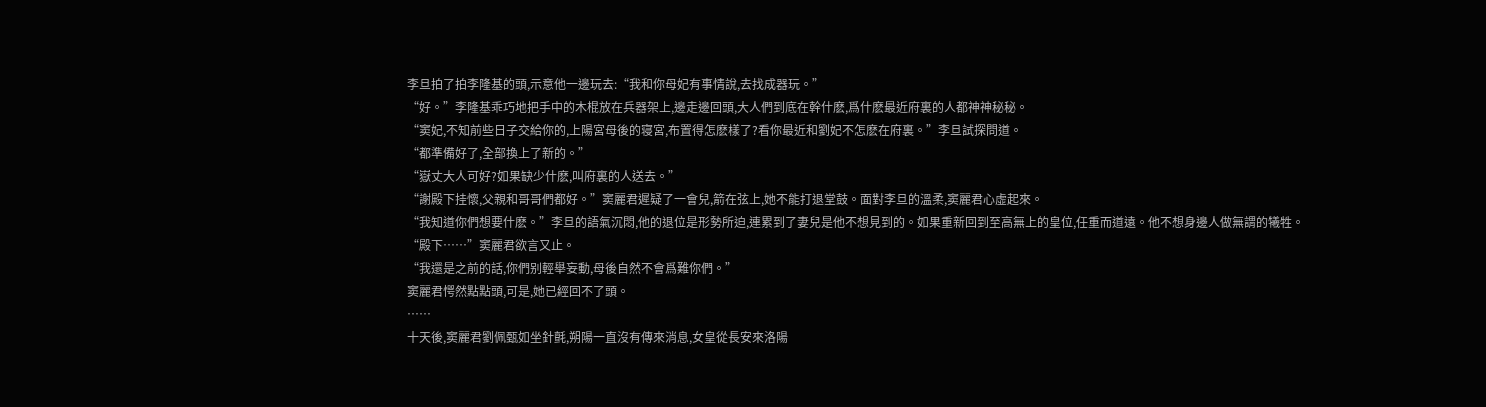李旦拍了拍李隆基的頭,示意他一邊玩去:“我和你母妃有事情說,去找成器玩。”
“好。”李隆基乖巧地把手中的木棍放在兵器架上,邊走邊回頭,大人們到底在幹什麽,爲什麽最近府裏的人都神神秘秘。
“窦妃,不知前些日子交給你的,上陽宮母後的寝宮,布置得怎麽樣了?看你最近和劉妃不怎麽在府裏。”李旦試探問道。
“都準備好了,全部換上了新的。”
“嶽丈大人可好?如果缺少什麽,叫府裏的人送去。”
“謝殿下挂懷,父親和哥哥們都好。”窦麗君遲疑了一會兒,箭在弦上,她不能打退堂鼓。面對李旦的溫柔,窦麗君心虛起來。
“我知道你們想要什麽。”李旦的語氣沉悶,他的退位是形勢所迫,連累到了妻兒是他不想見到的。如果重新回到至高無上的皇位,任重而道遠。他不想身邊人做無謂的犧牲。
“殿下……”窦麗君欲言又止。
“我還是之前的話,你們别輕舉妄動,母後自然不會爲難你們。”
窦麗君愕然點點頭,可是,她已經回不了頭。
……
十天後,窦麗君劉佩甄如坐針氈,朔陽一直沒有傳來消息,女皇從長安來洛陽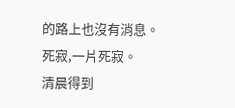的路上也沒有消息。
死寂,一片死寂。
清晨得到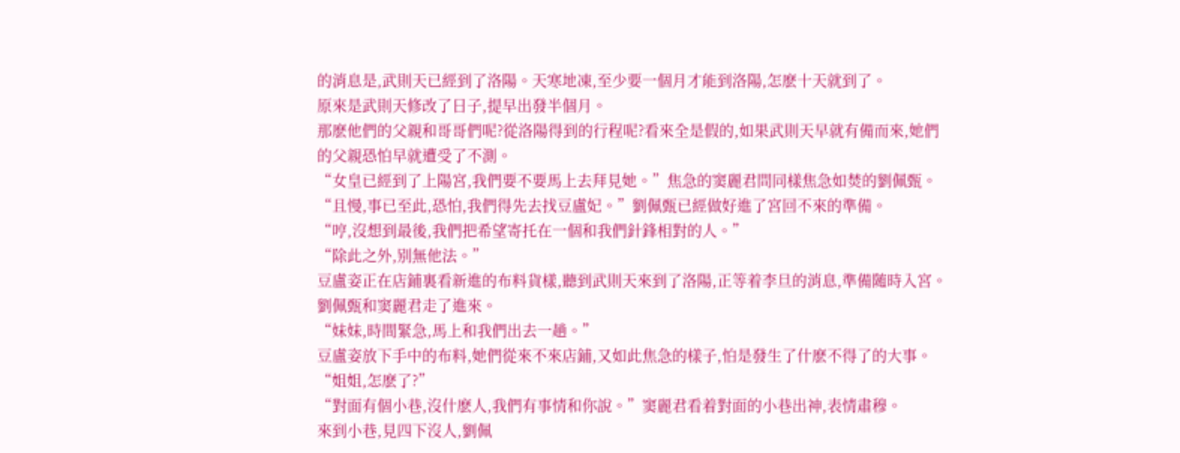的消息是,武則天已經到了洛陽。天寒地凍,至少要一個月才能到洛陽,怎麽十天就到了。
原來是武則天修改了日子,提早出發半個月。
那麽他們的父親和哥哥們呢?從洛陽得到的行程呢?看來全是假的,如果武則天早就有備而來,她們的父親恐怕早就遭受了不測。
“女皇已經到了上陽宮,我們要不要馬上去拜見她。”焦急的窦麗君問同樣焦急如焚的劉佩甄。
“且慢,事已至此,恐怕,我們得先去找豆盧妃。”劉佩甄已經做好進了宮回不來的準備。
“哼,沒想到最後,我們把希望寄托在一個和我們針鋒相對的人。”
“除此之外,别無他法。”
豆盧姿正在店鋪裏看新進的布料貨樣,聽到武則天來到了洛陽,正等着李旦的消息,準備随時入宮。
劉佩甄和窦麗君走了進來。
“妹妹,時間緊急,馬上和我們出去一趟。”
豆盧姿放下手中的布料,她們從來不來店鋪,又如此焦急的樣子,怕是發生了什麽不得了的大事。
“姐姐,怎麽了?”
“對面有個小巷,沒什麽人,我們有事情和你說。”窦麗君看着對面的小巷出神,表情肅穆。
來到小巷,見四下沒人,劉佩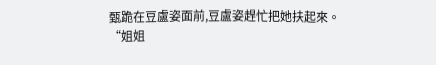甄跪在豆盧姿面前,豆盧姿趕忙把她扶起來。
“姐姐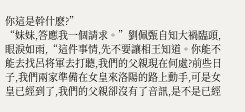你這是幹什麽?”
“妹妹,答應我一個請求。”劉佩甄自知大禍臨頭,眼淚如雨,“這件事情,先不要讓相王知道。你能不能去找呂将軍去打聽,我們的父親現在何處?前些日子,我們兩家準備在女皇來洛陽的路上動手,可是女皇已經到了,我們的父親卻沒有了音訊,是不是已經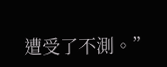遭受了不測。”